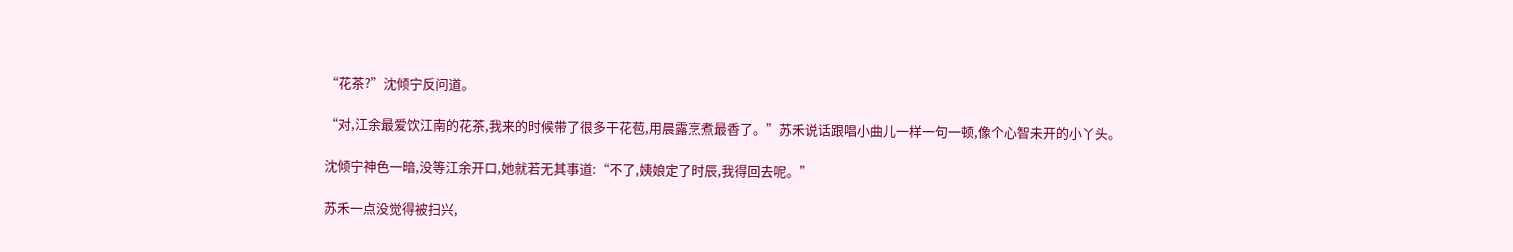“花茶?”沈倾宁反问道。

“对,江余最爱饮江南的花茶,我来的时候带了很多干花苞,用晨露烹煮最香了。”苏禾说话跟唱小曲儿一样一句一顿,像个心智未开的小丫头。

沈倾宁神色一暗,没等江余开口,她就若无其事道:“不了,姨娘定了时辰,我得回去呢。”

苏禾一点没觉得被扫兴,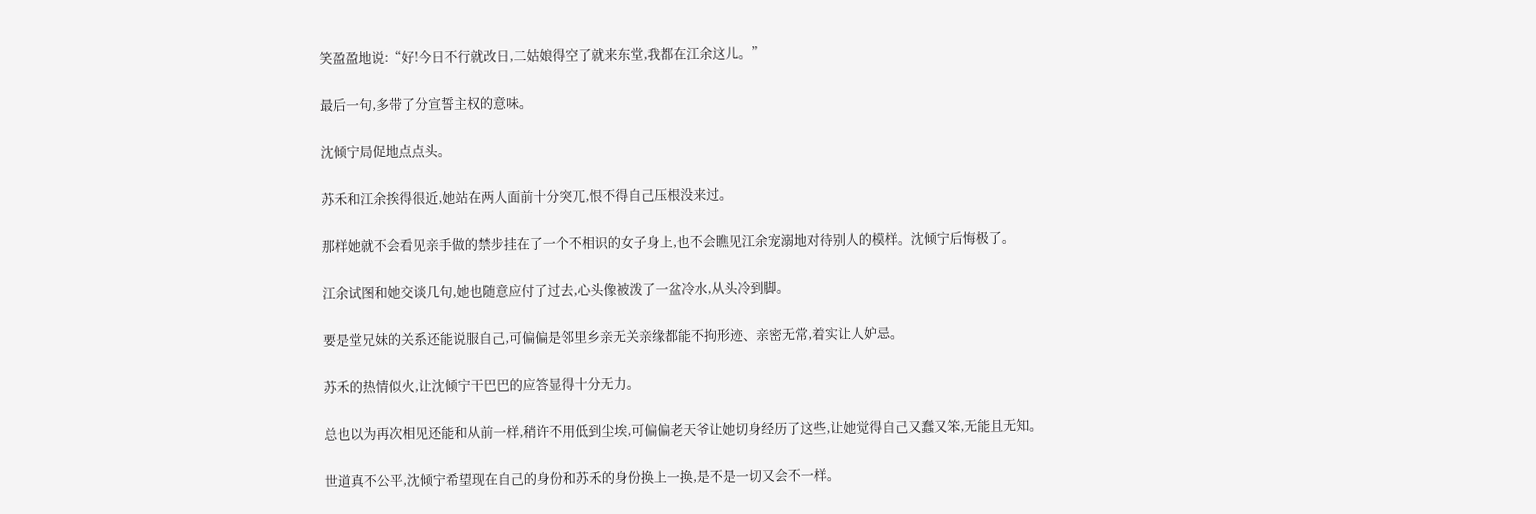笑盈盈地说:“好!今日不行就改日,二姑娘得空了就来东堂,我都在江余这儿。”

最后一句,多带了分宣誓主权的意味。

沈倾宁局促地点点头。

苏禾和江余挨得很近,她站在两人面前十分突兀,恨不得自己压根没来过。

那样她就不会看见亲手做的禁步挂在了一个不相识的女子身上,也不会瞧见江余宠溺地对待别人的模样。沈倾宁后悔极了。

江余试图和她交谈几句,她也随意应付了过去,心头像被泼了一盆冷水,从头冷到脚。

要是堂兄妹的关系还能说服自己,可偏偏是邻里乡亲无关亲缘都能不拘形迹、亲密无常,着实让人妒忌。

苏禾的热情似火,让沈倾宁干巴巴的应答显得十分无力。

总也以为再次相见还能和从前一样,稍许不用低到尘埃,可偏偏老天爷让她切身经历了这些,让她觉得自己又蠢又笨,无能且无知。

世道真不公平,沈倾宁希望现在自己的身份和苏禾的身份换上一换,是不是一切又会不一样。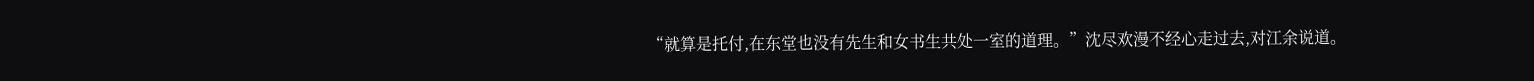“就算是托付,在东堂也没有先生和女书生共处一室的道理。”沈尽欢漫不经心走过去,对江余说道。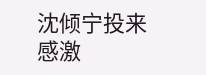沈倾宁投来感激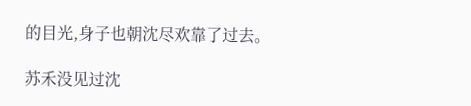的目光,身子也朝沈尽欢靠了过去。

苏禾没见过沈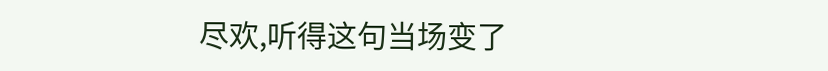尽欢,听得这句当场变了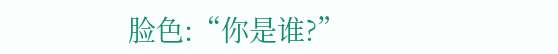脸色:“你是谁?”